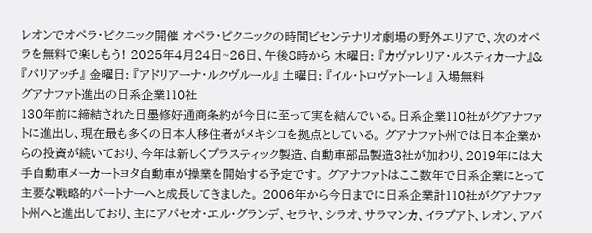レオンでオペラ・ピクニック開催 オペラ・ピクニックの時間ビセンテナリオ劇場の野外エリアで、次のオペラを無料で楽しもう! 2025年4月24日~26日、午後8時から 木曜日: 『カヴァレリア・ルスティカーナ』&『パリアッチ』 金曜日: 『アドリアーナ・ルクヴルール』 土曜日: 『イル・トロヴァトーレ』 入場無料
グアナファト進出の日系企業110社
130年前に締結された日墨修好通商条約が今日に至って実を結んでいる。日系企業110社がグアナファトに進出し、現在最も多くの日本人移住者がメキシコを拠点としている。 グアナファト州では日本企業からの投資が続いており、今年は新しくプラスティック製造、自動車部品製造3社が加わり、2019年には大手自動車メーカートヨタ自動車が操業を開始する予定です。 グアナファトはここ数年で日系企業にとって主要な戦略的パートナーへと成長してきました。 2006年から今日までに日系企業計110社がグアナファト州へと進出しており、主にアパセオ・エル・グランデ、セラヤ、シラオ、サラマンカ、イラプアト、レオン、アバ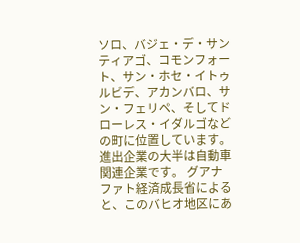ソロ、バジェ・デ・サンティアゴ、コモンフォート、サン・ホセ・イトゥルビデ、アカンバロ、サン・フェリペ、そしてドローレス・イダルゴなどの町に位置しています。進出企業の大半は自動車関連企業です。 グアナファト経済成長省によると、このバヒオ地区にあ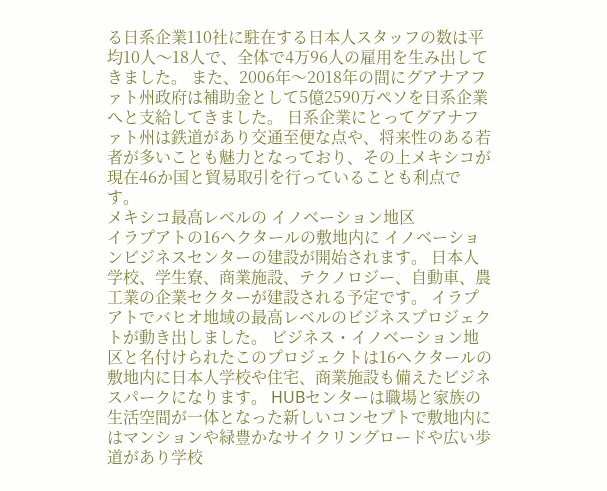る日系企業110社に駐在する日本人スタッフの数は平均10人〜18人で、全体で4万96人の雇用を生み出してきました。 また、2006年〜2018年の間にグアナアファト州政府は補助金として5億2590万ペソを日系企業へと支給してきました。 日系企業にとってグアナファト州は鉄道があり交通至便な点や、将来性のある若者が多いことも魅力となっており、その上メキシコが現在46か国と貿易取引を行っていることも利点です。
メキシコ最高レベルの イノベーション地区
イラプアトの16ヘクタールの敷地内に イノベーションビジネスセンターの建設が開始されます。 日本人学校、学生寮、商業施設、テクノロジー、自動車、農工業の企業セクターが建設される予定です。 イラプアトでバヒオ地域の最高レベルのビジネスプロジェクトが動き出しました。 ビジネス・イノベーション地区と名付けられたこのプロジェクトは16ヘクタールの敷地内に日本人学校や住宅、商業施設も備えたビジネスパークになります。 HUBセンターは職場と家族の生活空間が一体となった新しいコンセプトで敷地内にはマンションや緑豊かなサイクリングロードや広い歩道があり学校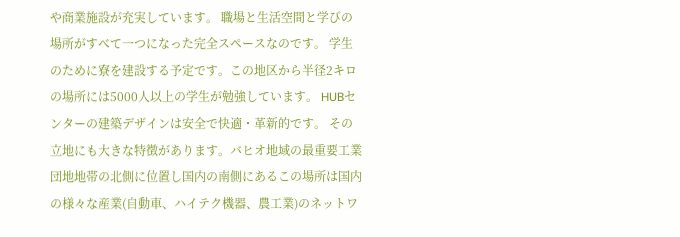や商業施設が充実しています。 職場と生活空間と学びの場所がすべて一つになった完全スペースなのです。 学生のために寮を建設する予定です。この地区から半径2キロの場所には5000人以上の学生が勉強しています。 HUBセンターの建築デザインは安全で快適・革新的です。 その立地にも大きな特徴があります。バヒオ地域の最重要工業団地地帯の北側に位置し国内の南側にあるこの場所は国内の様々な産業(自動車、ハイテク機器、農工業)のネットワ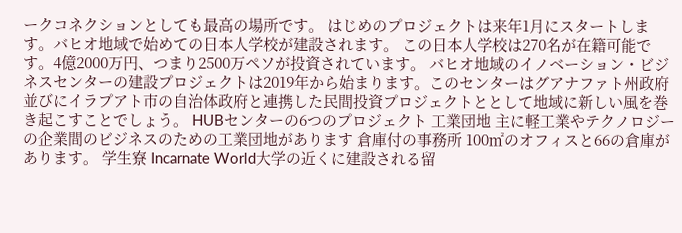ークコネクションとしても最高の場所です。 はじめのプロジェクトは来年1月にスタートします。バヒオ地域で始めての日本人学校が建設されます。 この日本人学校は270名が在籍可能です。4億2000万円、つまり2500万ペソが投資されています。 バヒオ地域のイノベーション・ビジネスセンターの建設プロジェクトは2019年から始まります。このセンターはグアナファト州政府並びにイラプアト市の自治体政府と連携した民間投資プロジェクトととして地域に新しい風を巻き起こすことでしょう。 HUBセンターの6つのプロジェクト 工業団地 主に軽工業やテクノロジーの企業間のビジネスのための工業団地があります 倉庫付の事務所 100㎡のオフィスと66の倉庫があります。 学生寮 Incarnate World大学の近くに建設される留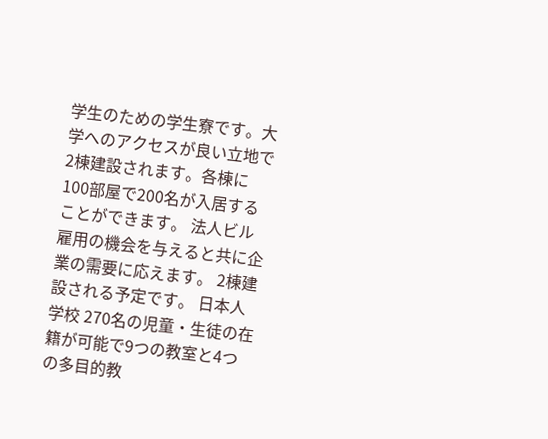学生のための学生寮です。大学へのアクセスが良い立地で2棟建設されます。各棟に100部屋で200名が入居することができます。 法人ビル 雇用の機会を与えると共に企業の需要に応えます。 2棟建設される予定です。 日本人学校 270名の児童・生徒の在籍が可能で9つの教室と4つの多目的教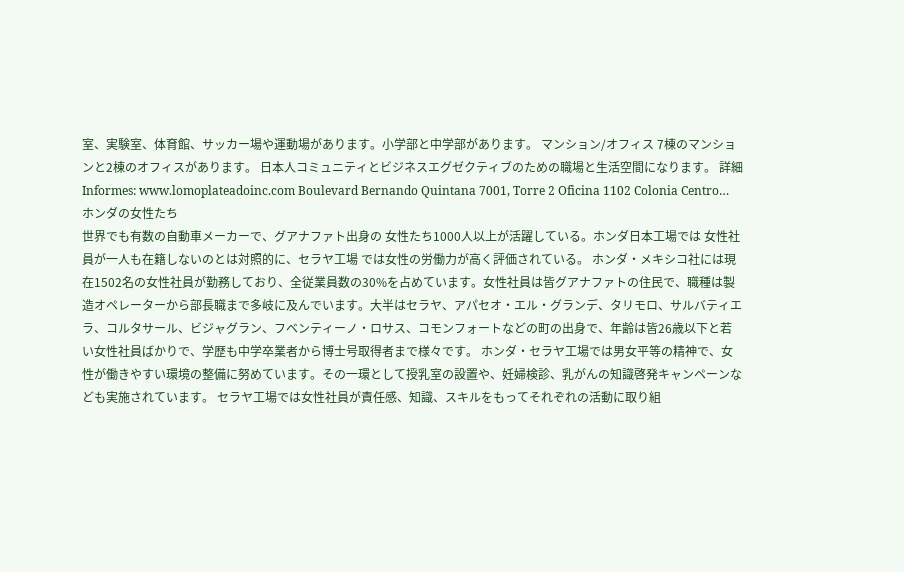室、実験室、体育館、サッカー場や運動場があります。小学部と中学部があります。 マンション/オフィス 7棟のマンションと2棟のオフィスがあります。 日本人コミュニティとビジネスエグゼクティブのための職場と生活空間になります。 詳細 Informes: www.lomoplateadoinc.com Boulevard Bernando Quintana 7001, Torre 2 Oficina 1102 Colonia Centro…
ホンダの女性たち
世界でも有数の自動車メーカーで、グアナファト出身の 女性たち1000人以上が活躍している。ホンダ日本工場では 女性社員が一人も在籍しないのとは対照的に、セラヤ工場 では女性の労働力が高く評価されている。 ホンダ・メキシコ社には現在1502名の女性社員が勤務しており、全従業員数の30%を占めています。女性社員は皆グアナファトの住民で、職種は製造オペレーターから部長職まで多岐に及んでいます。大半はセラヤ、アパセオ・エル・グランデ、タリモロ、サルバティエラ、コルタサール、ビジャグラン、フベンティーノ・ロサス、コモンフォートなどの町の出身で、年齢は皆26歳以下と若い女性社員ばかりで、学歴も中学卒業者から博士号取得者まで様々です。 ホンダ・セラヤ工場では男女平等の精神で、女性が働きやすい環境の整備に努めています。その一環として授乳室の設置や、妊婦検診、乳がんの知識啓発キャンペーンなども実施されています。 セラヤ工場では女性社員が責任感、知識、スキルをもってそれぞれの活動に取り組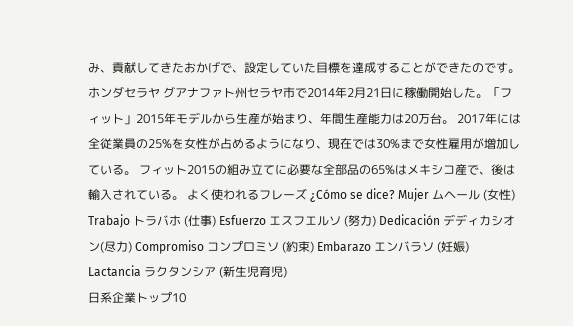み、貢献してきたおかげで、設定していた目標を達成することができたのです。 ホンダセラヤ グアナファト州セラヤ市で2014年2月21日に稼働開始した。「フィット」2015年モデルから生産が始まり、年間生産能力は20万台。 2017年には全従業員の25%を女性が占めるようになり、現在では30%まで女性雇用が増加している。 フィット2015の組み立てに必要な全部品の65%はメキシコ産で、後は輸入されている。 よく使われるフレーズ ¿Cómo se dice? Mujer ムヘール (女性) Trabajo トラバホ (仕事) Esfuerzo エスフエルソ (努力) Dedicación デディカシオン(尽力) Compromiso コンプロミソ (約束) Embarazo エンバラソ (妊娠) Lactancia ラクタンシア (新生児育児)
日系企業トップ10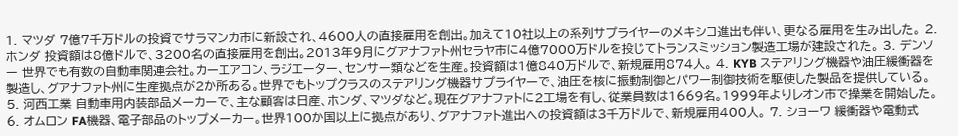1. マツダ 7億7千万ドルの投資でサラマンカ市に新設され、4600人の直接雇用を創出。加えて10社以上の系列サプライヤーのメキシコ進出も伴い、更なる雇用を生み出した。 2. ホンダ 投資額は8億ドルで、3200名の直接雇用を創出。2013年9月にグアナファト州セラヤ市に4億7000万ドルを投じてトランスミッション製造工場が建設された。 3. デンソー 世界でも有数の自動車関連会社。カーエアコン、ラジエーター、センサー類などを生産。投資額は1億840万ドルで、新規雇用874人。 4. KYB ステアリング機器や油圧緩衝器を製造し、グアナファト州に生産拠点が2か所ある。世界でもトップクラスのステアリング機器サプライヤーで、油圧を核に振動制御とパワー制御技術を駆使した製品を提供している。 5. 河西工業 自動車用内装部品メーカーで、主な顧客は日産、ホンダ、マツダなど。現在グアナファトに2工場を有し、従業員数は1669名。1999年よりレオン市で操業を開始した。 6. オムロン FA機器、電子部品のトップメーカー。世界100か国以上に拠点があり、グアナファト進出への投資額は3千万ドルで、新規雇用400人。 7. ショーワ 緩衝器や電動式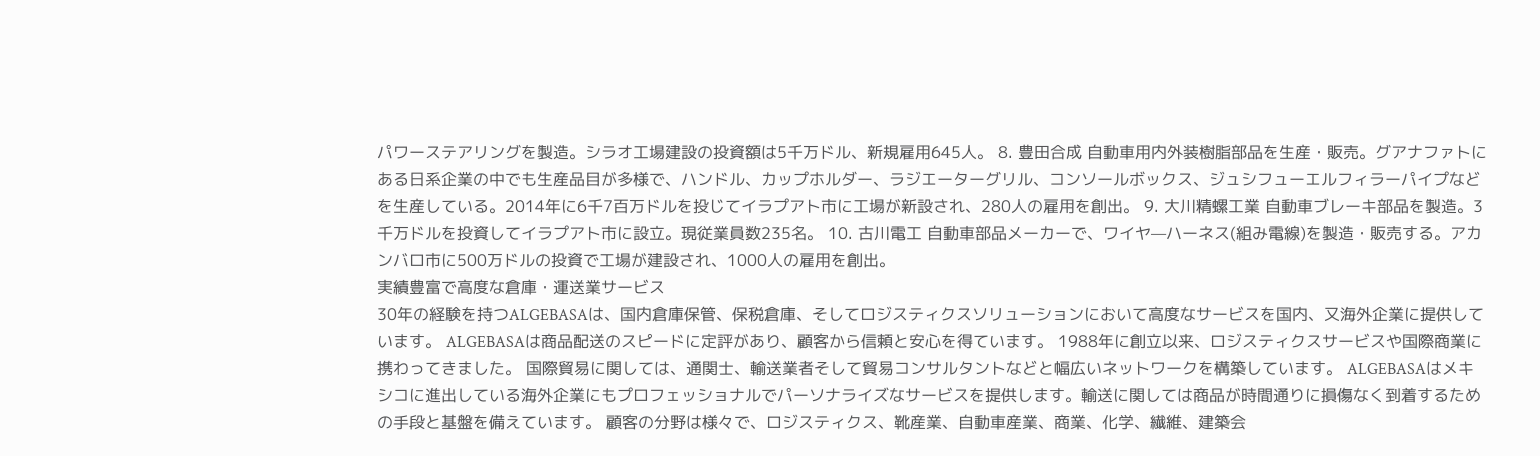パワーステアリングを製造。シラオ工場建設の投資額は5千万ドル、新規雇用645人。 8. 豊田合成 自動車用内外装樹脂部品を生産・販売。グアナファトにある日系企業の中でも生産品目が多様で、ハンドル、カップホルダー、ラジエーターグリル、コンソールボックス、ジュシフューエルフィラーパイプなどを生産している。2014年に6千7百万ドルを投じてイラプアト市に工場が新設され、280人の雇用を創出。 9. 大川精螺工業 自動車ブレーキ部品を製造。3千万ドルを投資してイラプアト市に設立。現従業員数235名。 10. 古川電工 自動車部品メーカーで、ワイヤ—ハーネス(組み電線)を製造・販売する。アカンバロ市に500万ドルの投資で工場が建設され、1000人の雇用を創出。
実績豊富で高度な倉庫・運送業サービス
30年の経験を持つALGEBASAは、国内倉庫保管、保税倉庫、そしてロジスティクスソリューションにおいて高度なサービスを国内、又海外企業に提供しています。 ALGEBASAは商品配送のスピードに定評があり、顧客から信頼と安心を得ています。 1988年に創立以来、ロジスティクスサービスや国際商業に携わってきました。 国際貿易に関しては、通関士、輸送業者そして貿易コンサルタントなどと幅広いネットワークを構築しています。 ALGEBASAはメキシコに進出している海外企業にもプロフェッショナルでパーソナライズなサービスを提供します。輸送に関しては商品が時間通りに損傷なく到着するための手段と基盤を備えています。 顧客の分野は様々で、ロジスティクス、靴産業、自動車産業、商業、化学、繊維、建築会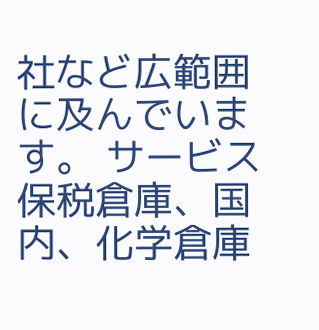社など広範囲に及んでいます。 サービス 保税倉庫、国内、化学倉庫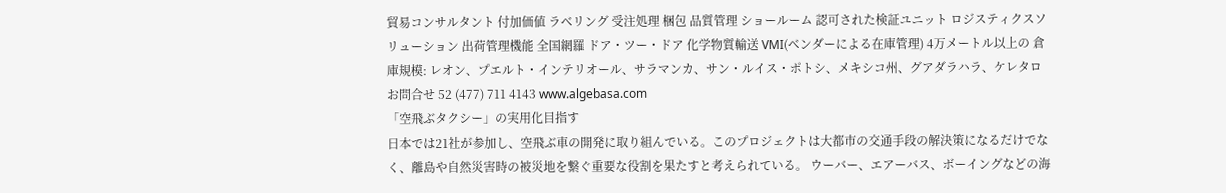貿易コンサルタント 付加価値 ラベリング 受注処理 梱包 品質管理 ショールーム 認可された検証ユニット ロジスティクスソリューション 出荷管理機能 全国網羅 ドア・ツー・ドア 化学物質輸送 VMI(ベンダーによる在庫管理) 4万メートル以上の 倉庫規模: レオン、プエルト・インテリオール、サラマンカ、サン・ルイス・ポトシ、メキシコ州、グアダラハラ、ケレタロ お問合せ 52 (477) 711 4143 www.algebasa.com
「空飛ぶタクシー」の実用化目指す
日本では21社が参加し、空飛ぶ車の開発に取り組んでいる。このプロジェクトは大都市の交通手段の解決策になるだけでなく、離島や自然災害時の被災地を繋ぐ重要な役割を果たすと考えられている。 ウーバー、エアーバス、ボーイングなどの海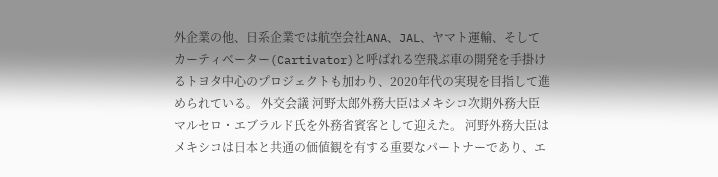外企業の他、日系企業では航空会社ANA、JAL、ヤマト運輸、そしてカーティベーター(Cartivator)と呼ばれる空飛ぶ車の開発を手掛けるトヨタ中心のプロジェクトも加わり、2020年代の実現を目指して進められている。 外交会議 河野太郎外務大臣はメキシコ次期外務大臣マルセロ・エブラルド氏を外務省賓客として迎えた。 河野外務大臣はメキシコは日本と共通の価値観を有する重要なパートナーであり、エ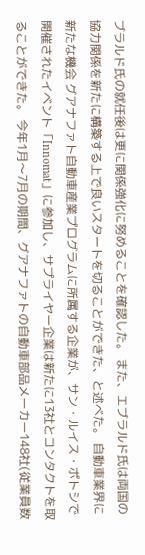ブラルド氏の就任後は更に関係強化に努めることを確認した。 また、エブラルド氏は両国の協力関係を新たに構築する上で良いスタートを切ることができた、と述べた。 自動車業界に新たな機会 グアナファト自動車産業プログラムに所属する企業が、サン・ルイス・ポトシで開催されたイベント「Innomat」に参加し、サプライヤー企業は新たに13社とコンタクトを取ることができた。 今年1月〜7月の期間、グアナファトの自動車部品メーカー148社(従業員数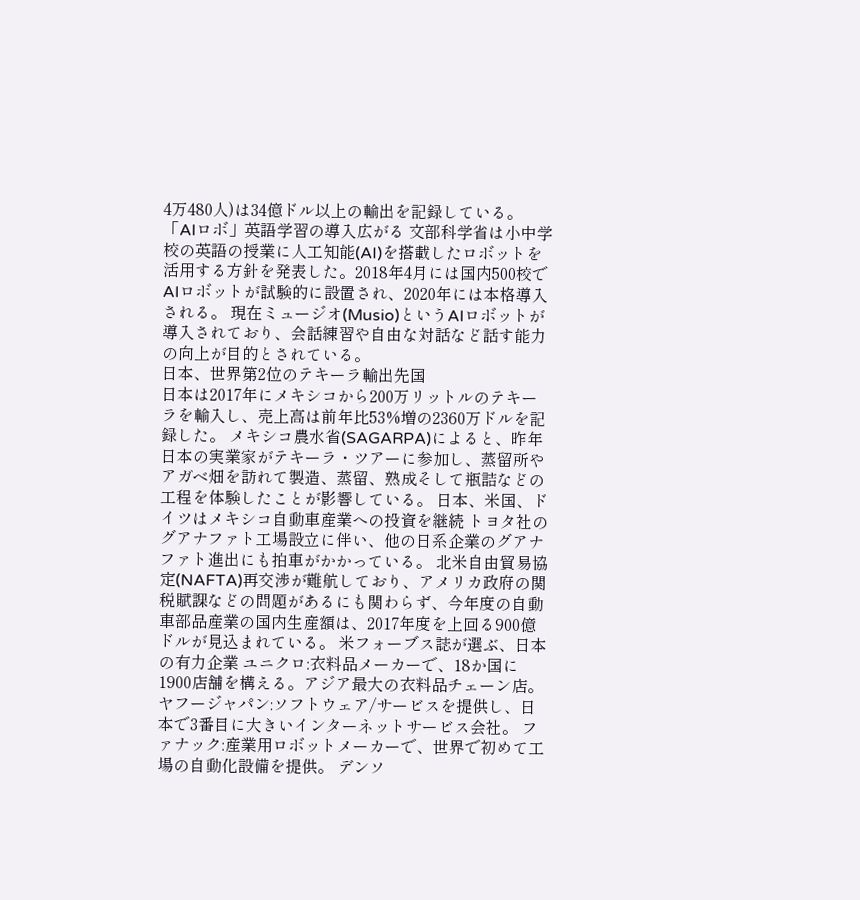4万480人)は34億ドル以上の輸出を記録している。 「AIロボ」英語学習の導入広がる 文部科学省は小中学校の英語の授業に人工知能(AI)を搭載したロボットを活用する方針を発表した。2018年4月には国内500校でAIロボットが試験的に設置され、2020年には本格導入される。 現在ミュージオ(Musio)というAIロボットが導入されており、会話練習や自由な対話など話す能力の向上が目的とされている。
日本、世界第2位のテキーラ輸出先国
日本は2017年にメキシコから200万リットルのテキーラを輸入し、売上高は前年比53%増の2360万ドルを記録した。 メキシコ農水省(SAGARPA)によると、昨年日本の実業家がテキーラ・ツアーに参加し、蒸留所やアガベ畑を訪れて製造、蒸留、熟成そして瓶詰などの工程を体験したことが影響している。 日本、米国、ドイツはメキシコ自動車産業への投資を継続 トヨタ社のグアナファト工場設立に伴い、他の日系企業のグアナファト進出にも拍車がかかっている。 北米自由貿易協定(NAFTA)再交渉が難航しており、アメリカ政府の関税賦課などの問題があるにも関わらず、今年度の自動車部品産業の国内生産額は、2017年度を上回る900億ドルが見込まれている。 米フォーブス誌が選ぶ、日本の有力企業 ユニクロ:衣料品メーカーで、18か国に1900店舗を構える。アジア最大の衣料品チェーン店。 ヤフージャパン:ソフトウェア/サービスを提供し、日本で3番目に大きいインターネットサービス会社。 ファナック:産業用ロボットメーカーで、世界で初めて工場の自動化設備を提供。 デンソ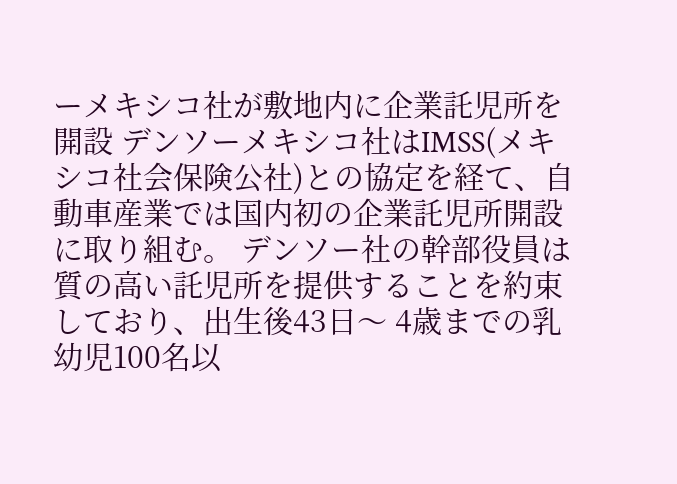ーメキシコ社が敷地内に企業託児所を開設 デンソーメキシコ社はIMSS(メキシコ社会保険公社)との協定を経て、自動車産業では国内初の企業託児所開設に取り組む。 デンソー社の幹部役員は質の高い託児所を提供することを約束しており、出生後43日〜 4歳までの乳幼児100名以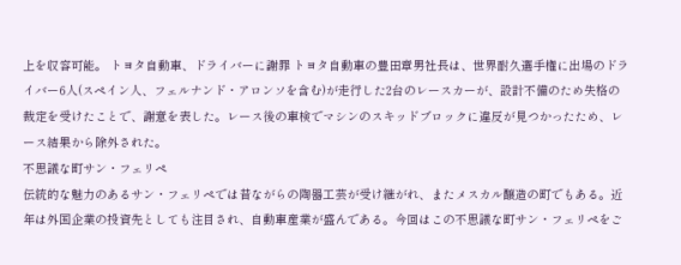上を収容可能。 トヨタ自動車、ドライバーに謝罪 トヨタ自動車の豊田章男社長は、世界耐久選手権に出場のドライバー6人(スペイン人、フェルナンド・アロンソを含む)が走行した2台のレースカーが、設計不備のため失格の裁定を受けたことで、謝意を表した。レース後の車検でマシンのスキッドブロックに違反が見つかったため、レース結果から除外された。
不思議な町サン・フェリペ
伝統的な魅力のあるサン・フェリペでは昔ながらの陶器工芸が受け継がれ、またメスカル醸造の町でもある。近年は外国企業の投資先としても注目され、自動車産業が盛んである。今回はこの不思議な町サン・フェリペをご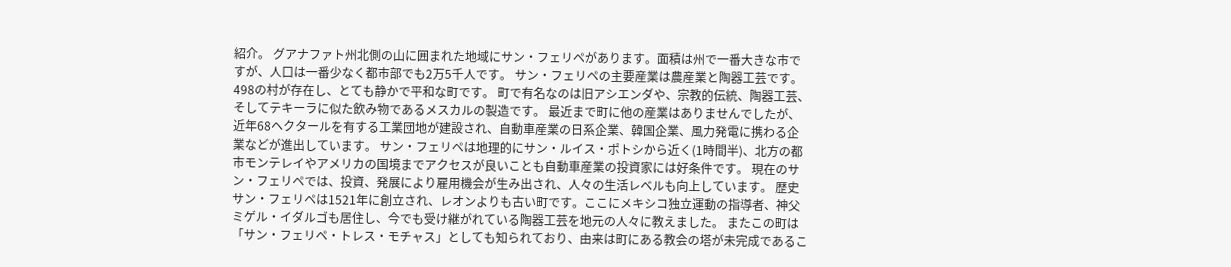紹介。 グアナファト州北側の山に囲まれた地域にサン・フェリペがあります。面積は州で一番大きな市ですが、人口は一番少なく都市部でも2万5千人です。 サン・フェリペの主要産業は農産業と陶器工芸です。498の村が存在し、とても静かで平和な町です。 町で有名なのは旧アシエンダや、宗教的伝統、陶器工芸、そしてテキーラに似た飲み物であるメスカルの製造です。 最近まで町に他の産業はありませんでしたが、近年68ヘクタールを有する工業団地が建設され、自動車産業の日系企業、韓国企業、風力発電に携わる企業などが進出しています。 サン・フェリペは地理的にサン・ルイス・ポトシから近く(1時間半)、北方の都市モンテレイやアメリカの国境までアクセスが良いことも自動車産業の投資家には好条件です。 現在のサン・フェリペでは、投資、発展により雇用機会が生み出され、人々の生活レベルも向上しています。 歴史 サン・フェリペは1521年に創立され、レオンよりも古い町です。ここにメキシコ独立運動の指導者、神父ミゲル・イダルゴも居住し、今でも受け継がれている陶器工芸を地元の人々に教えました。 またこの町は「サン・フェリペ・トレス・モチャス」としても知られており、由来は町にある教会の塔が未完成であるこ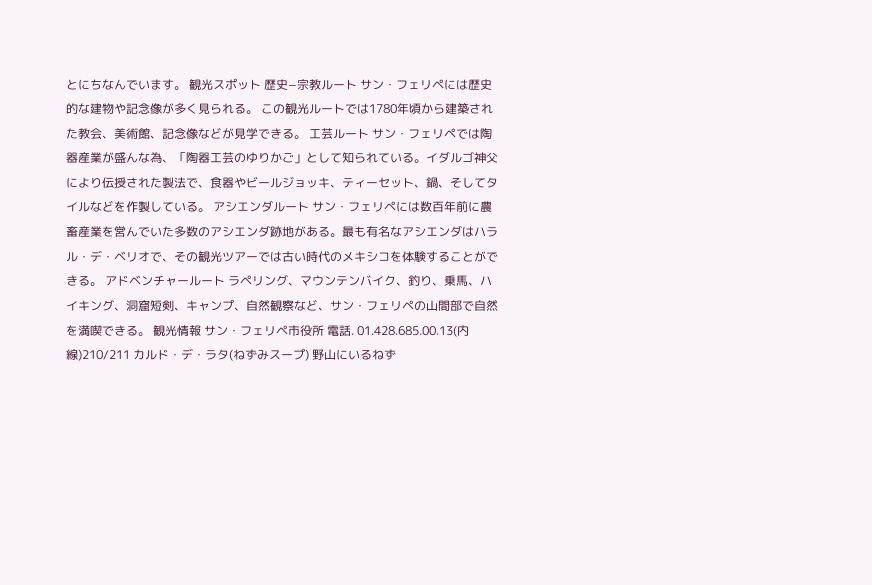とにちなんでいます。 観光スポット 歴史−宗教ルート サン・フェリペには歴史的な建物や記念像が多く見られる。 この観光ルートでは1780年頃から建築された教会、美術館、記念像などが見学できる。 工芸ルート サン・フェリペでは陶器産業が盛んな為、「陶器工芸のゆりかご」として知られている。イダルゴ神父により伝授された製法で、食器やビールジョッキ、ティーセット、鍋、そしてタイルなどを作製している。 アシエンダルート サン・フェリペには数百年前に農畜産業を営んでいた多数のアシエンダ跡地がある。最も有名なアシエンダはハラル・デ・ベリオで、その観光ツアーでは古い時代のメキシコを体験することができる。 アドベンチャールート ラペリング、マウンテンバイク、釣り、乗馬、ハイキング、洞窟短剣、キャンプ、自然観察など、サン・フェリペの山間部で自然を満喫できる。 観光情報 サン・フェリペ市役所 電話. 01.428.685.00.13(内線)210/211 カルド・デ・ラタ(ねずみスープ) 野山にいるねず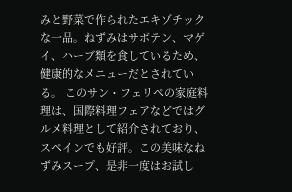みと野菜で作られたエキゾチックな一品。ねずみはサボテン、マゲイ、ハーブ類を食しているため、健康的なメニューだとされている。 このサン・フェリペの家庭料理は、国際料理フェアなどではグルメ料理として紹介されており、スペインでも好評。この美味なねずみスープ、是非一度はお試し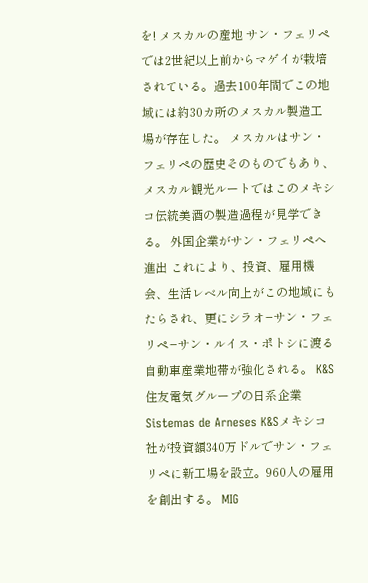を! メスカルの産地 サン・フェリペでは2世紀以上前からマゲイが栽培されている。過去100年間でこの地域には約30カ所のメスカル製造工場が存在した。 メスカルはサン・フェリペの歴史そのものでもあり、メスカル観光ルートではこのメキシコ伝統美酒の製造過程が見学できる。 外国企業がサン・フェリペへ進出 これにより、投資、雇用機会、生活レベル向上がこの地域にもたらされ、更にシラオ−サン・フェリペ−サン・ルイス・ポトシに渡る自動車産業地帯が強化される。 K&S 住友電気グループの日系企業Sistemas de Arneses K&Sメキシコ社が投資額340万ドルでサン・フェリペに新工場を設立。960人の雇用を創出する。 MIG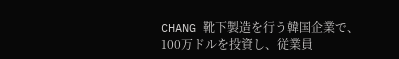CHANG 靴下製造を行う韓国企業で、100万ドルを投資し、従業員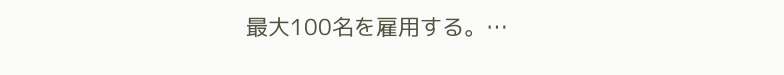最大100名を雇用する。…